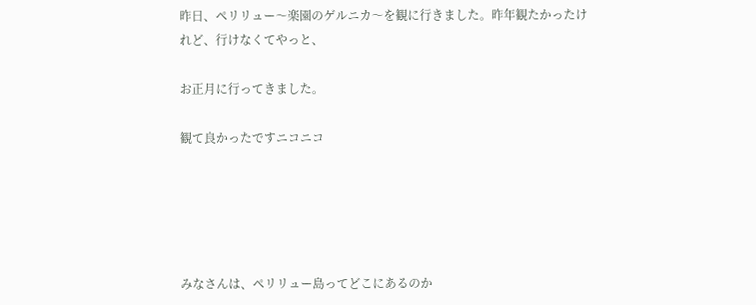昨日、ペリリュー〜楽園のゲルニカ〜を観に行きました。昨年観たかったけれど、行けなくてやっと、

お正月に行ってきました。

観て良かったですニコニコ





みなさんは、ペリリュー島ってどこにあるのか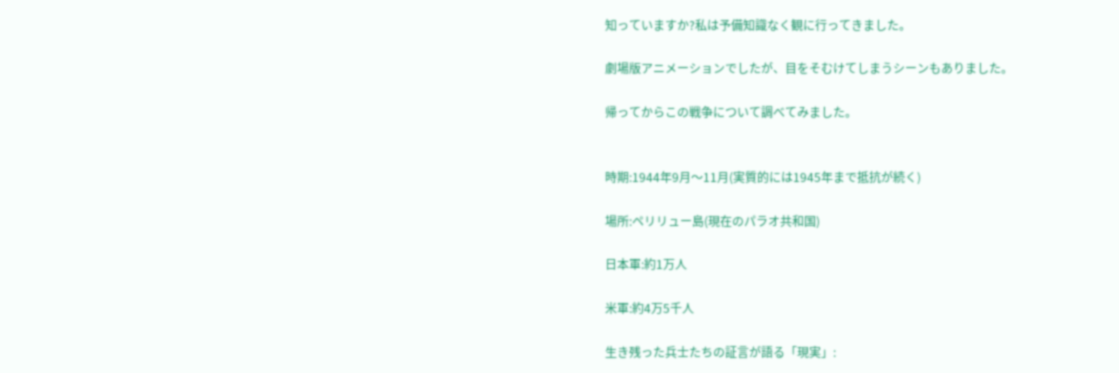知っていますか?私は予備知識なく観に行ってきました。

劇場版アニメーションでしたが、目をそむけてしまうシーンもありました。

帰ってからこの戦争について調べてみました。


時期:1944年9月〜11月(実質的には1945年まで抵抗が続く)

場所:ペリリュー島(現在のパラオ共和国)

日本軍:約1万人

米軍:約4万5千人

生き残った兵士たちの証言が語る「現実」: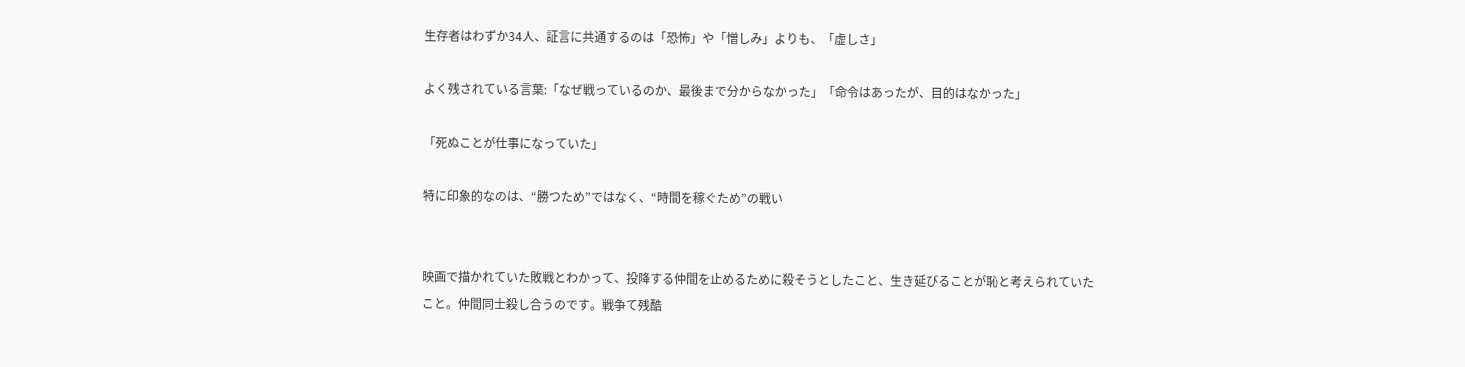生存者はわずか34人、証言に共通するのは「恐怖」や「憎しみ」よりも、「虚しさ」

よく残されている言葉:「なぜ戦っているのか、最後まで分からなかった」「命令はあったが、目的はなかった」

「死ぬことが仕事になっていた」

特に印象的なのは、“勝つため”ではなく、“時間を稼ぐため”の戦い


映画で描かれていた敗戦とわかって、投降する仲間を止めるために殺そうとしたこと、生き延びることが恥と考えられていたこと。仲間同士殺し合うのです。戦争て残酷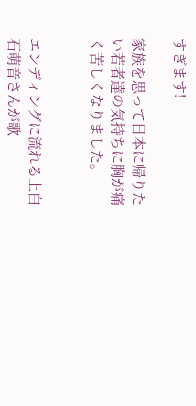すぎます!

家族を思って日本に帰りたい若者達の気持ちに胸が痛く苦しくなりました。


エンディングに流れる上白石萌音さんが歌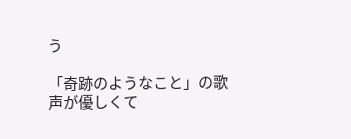う

「奇跡のようなこと」の歌声が優しくて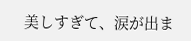美しすぎて、涙が出ま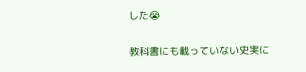した😭


教科書にも載っていない史実に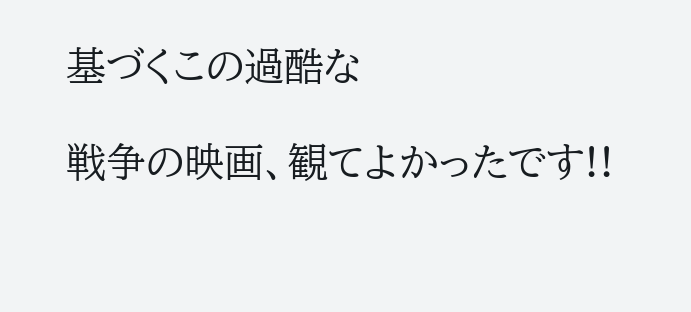基づくこの過酷な

戦争の映画、観てよかったです!!